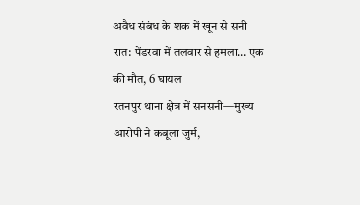अवैध संबंध के शक में खून से सनी रात: पेंडरवा में तलवार से हमला… एक की मौत, 6 घायल
रतनपुर थाना क्षेत्र में सनसनी—मुख्य आरोपी ने कबूला जुर्म,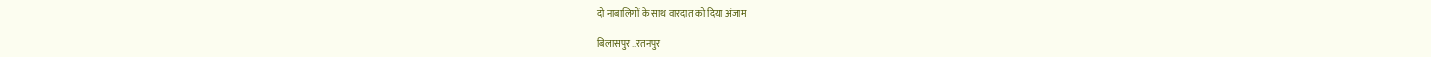दो नाबालिगों के साथ वारदात को दिया अंजाम

बिलासपुर ..रतनपुर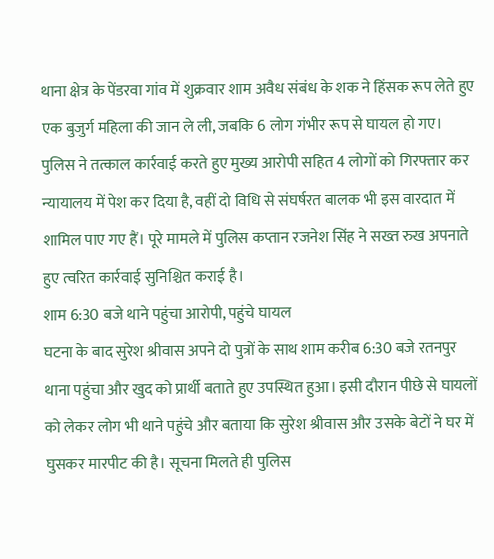थाना क्षेत्र के पेंडरवा गांव में शुक्रवार शाम अवैध संबंध के शक ने हिंसक रूप लेते हुए एक बुजुर्ग महिला की जान ले ली, जबकि 6 लोग गंभीर रूप से घायल हो गए। पुलिस ने तत्काल कार्रवाई करते हुए मुख्य आरोपी सहित 4 लोगों को गिरफ्तार कर न्यायालय में पेश कर दिया है, वहीं दो विधि से संघर्षरत बालक भी इस वारदात में शामिल पाए गए हैं। पूरे मामले में पुलिस कप्तान रजनेश सिंह ने सख्त रुख अपनाते हुए त्वरित कार्रवाई सुनिश्चित कराई है।
शाम 6:30 बजे थाने पहुंचा आरोपी, पहुंचे घायल
घटना के बाद सुरेश श्रीवास अपने दो पुत्रों के साथ शाम करीब 6:30 बजे रतनपुर थाना पहुंचा और खुद को प्रार्थी बताते हुए उपस्थित हुआ। इसी दौरान पीछे से घायलों को लेकर लोग भी थाने पहुंचे और बताया कि सुरेश श्रीवास और उसके बेटों ने घर में घुसकर मारपीट की है। सूचना मिलते ही पुलिस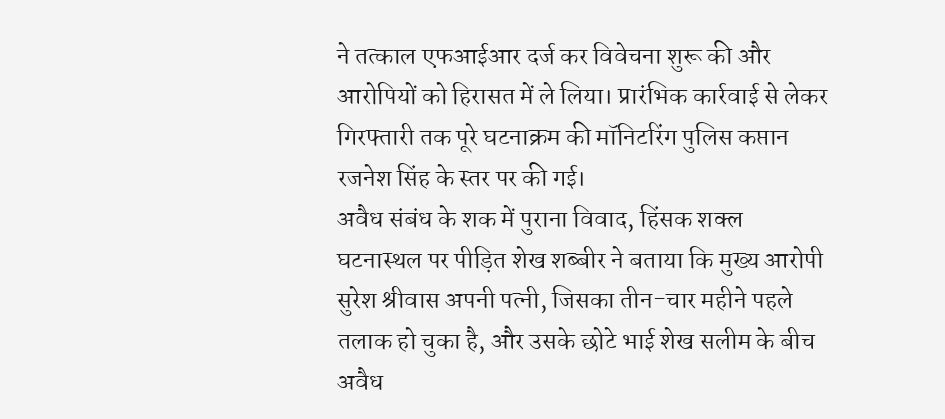ने तत्काल एफआईआर दर्ज कर विवेचना शुरू की और आरोपियों को हिरासत में ले लिया। प्रारंभिक कार्रवाई से लेकर गिरफ्तारी तक पूरे घटनाक्रम की मॉनिटरिंग पुलिस कप्तान रजनेश सिंह के स्तर पर की गई।
अवैध संबंध के शक में पुराना विवाद, हिंसक शक्ल
घटनास्थल पर पीड़ित शेख शब्बीर ने बताया कि मुख्य आरोपी सुरेश श्रीवास अपनी पत्नी, जिसका तीन-चार महीने पहले तलाक हो चुका है, और उसके छोटे भाई शेख सलीम के बीच अवैध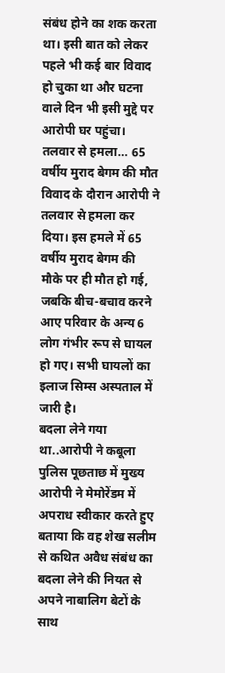संबंध होने का शक करता था। इसी बात को लेकर पहले भी कई बार विवाद हो चुका था और घटना वाले दिन भी इसी मुद्दे पर आरोपी घर पहुंचा।
तलवार से हमला… 65 वर्षीय मुराद बेगम की मौत
विवाद के दौरान आरोपी ने तलवार से हमला कर दिया। इस हमले में 65 वर्षीय मुराद बेगम की मौके पर ही मौत हो गई, जबकि बीच-बचाव करने आए परिवार के अन्य 6 लोग गंभीर रूप से घायल हो गए। सभी घायलों का इलाज सिम्स अस्पताल में जारी है।
बदला लेने गया था..आरोपी ने कबूला
पुलिस पूछताछ में मुख्य आरोपी ने मेमोरेंडम में अपराध स्वीकार करते हुए बताया कि वह शेख सलीम से कथित अवैध संबंध का बदला लेने की नियत से अपने नाबालिग बेटों के साथ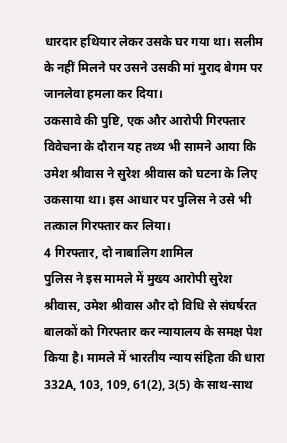धारदार हथियार लेकर उसके घर गया था। सलीम के नहीं मिलने पर उसने उसकी मां मुराद बेगम पर जानलेवा हमला कर दिया।
उकसावे की पुष्टि, एक और आरोपी गिरफ्तार
विवेचना के दौरान यह तथ्य भी सामने आया कि उमेश श्रीवास ने सुरेश श्रीवास को घटना के लिए उकसाया था। इस आधार पर पुलिस ने उसे भी तत्काल गिरफ्तार कर लिया।
4 गिरफ्तार, दो नाबालिग शामिल
पुलिस ने इस मामले में मुख्य आरोपी सुरेश श्रीवास, उमेश श्रीवास और दो विधि से संघर्षरत बालकों को गिरफ्तार कर न्यायालय के समक्ष पेश किया है। मामले में भारतीय न्याय संहिता की धारा 332A, 103, 109, 61(2), 3(5) के साथ-साथ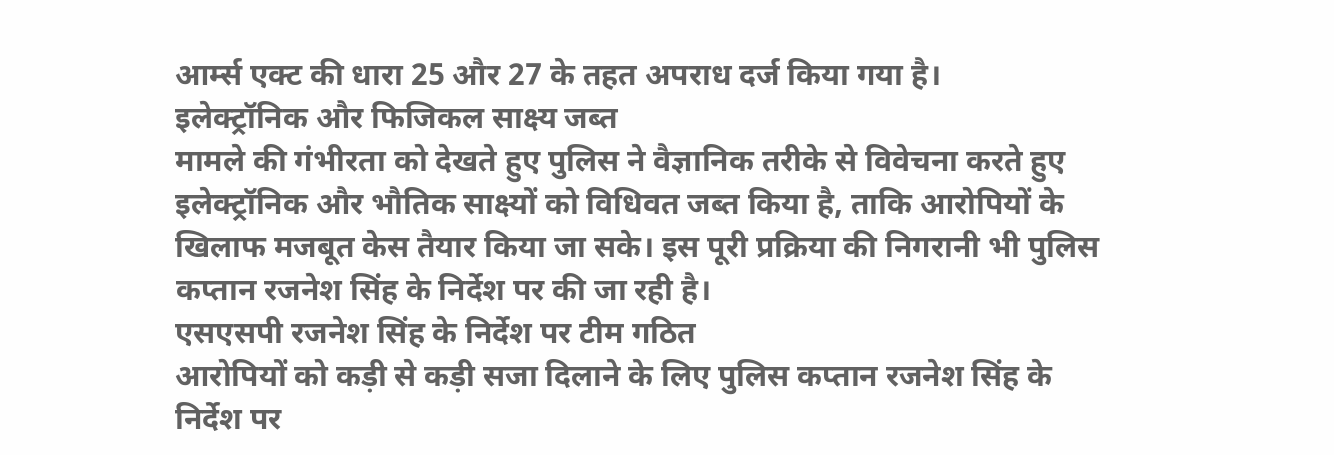आर्म्स एक्ट की धारा 25 और 27 के तहत अपराध दर्ज किया गया है।
इलेक्ट्रॉनिक और फिजिकल साक्ष्य जब्त
मामले की गंभीरता को देखते हुए पुलिस ने वैज्ञानिक तरीके से विवेचना करते हुए इलेक्ट्रॉनिक और भौतिक साक्ष्यों को विधिवत जब्त किया है, ताकि आरोपियों के खिलाफ मजबूत केस तैयार किया जा सके। इस पूरी प्रक्रिया की निगरानी भी पुलिस कप्तान रजनेश सिंह के निर्देश पर की जा रही है।
एसएसपी रजनेश सिंह के निर्देश पर टीम गठित
आरोपियों को कड़ी से कड़ी सजा दिलाने के लिए पुलिस कप्तान रजनेश सिंह के निर्देश पर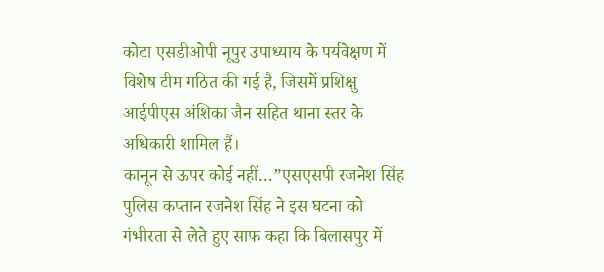कोटा एसडीओपी नूपुर उपाध्याय के पर्यवेक्षण में विशेष टीम गठित की गई है, जिसमें प्रशिक्षु आईपीएस अंशिका जैन सहित थाना स्तर के अधिकारी शामिल हैं।
कानून से ऊपर कोई नहीं…”एसएसपी रजनेश सिंह
पुलिस कप्तान रजनेश सिंह ने इस घटना को गंभीरता से लेते हुए साफ कहा कि बिलासपुर में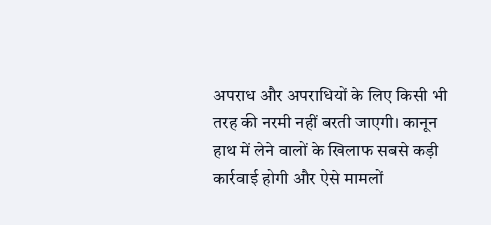अपराध और अपराधियों के लिए किसी भी तरह की नरमी नहीं बरती जाएगी। कानून हाथ में लेने वालों के खिलाफ सबसे कड़ी कार्रवाई होगी और ऐसे मामलों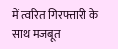में त्वरित गिरफ्तारी के साथ मजबूत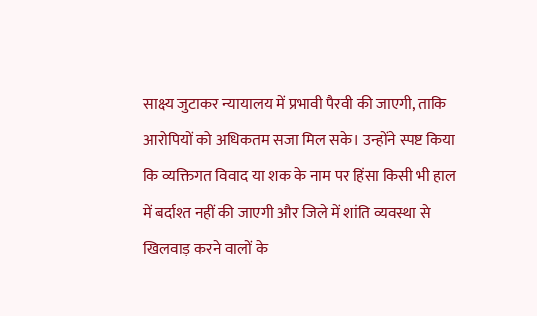साक्ष्य जुटाकर न्यायालय में प्रभावी पैरवी की जाएगी, ताकि आरोपियों को अधिकतम सजा मिल सके। उन्होंने स्पष्ट किया कि व्यक्तिगत विवाद या शक के नाम पर हिंसा किसी भी हाल में बर्दाश्त नहीं की जाएगी और जिले में शांति व्यवस्था से खिलवाड़ करने वालों के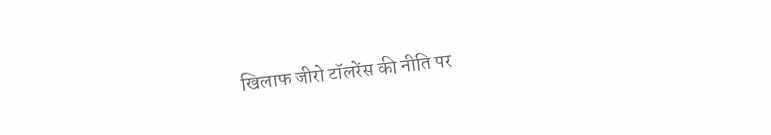खिलाफ जीरो टॉलरेंस की नीति पर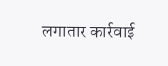लगातार कार्रवाई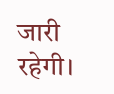जारी रहेगी।